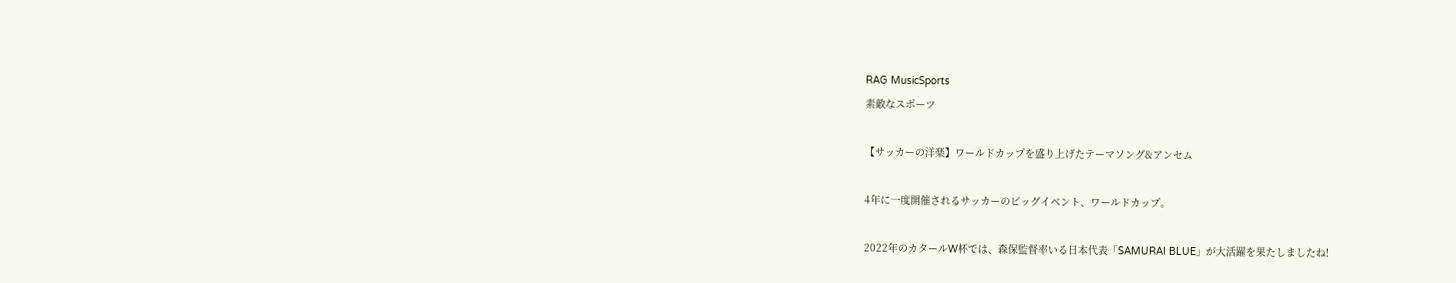RAG MusicSports
素敵なスポーツ

【サッカーの洋楽】ワールドカップを盛り上げたテーマソング&アンセム

4年に一度開催されるサッカーのビッグイベント、ワールドカップ。

2022年のカタールW杯では、森保監督率いる日本代表「SAMURAI BLUE」が大活躍を果たしましたね!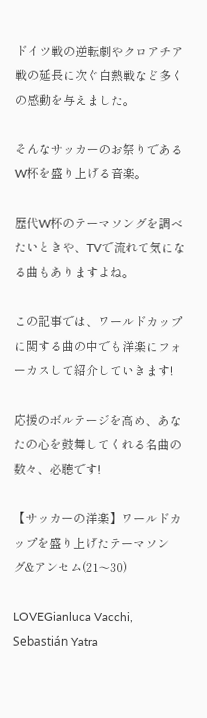ドイツ戦の逆転劇やクロアチア戦の延長に次ぐ白熱戦など多くの感動を与えました。

そんなサッカーのお祭りであるW杯を盛り上げる音楽。

歴代W杯のテーマソングを調べたいときや、TVで流れて気になる曲もありますよね。

この記事では、ワールドカップに関する曲の中でも洋楽にフォーカスして紹介していきます!

応援のボルテージを高め、あなたの心を鼓舞してくれる名曲の数々、必聴です!

【サッカーの洋楽】ワールドカップを盛り上げたテーマソング&アンセム(21〜30)

LOVEGianluca Vacchi, Sebastián Yatra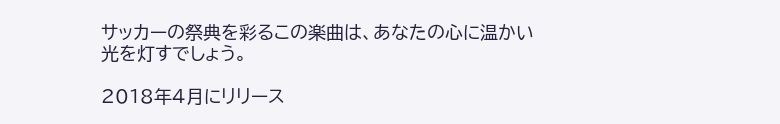サッカーの祭典を彩るこの楽曲は、あなたの心に温かい光を灯すでしょう。

2018年4月にリリース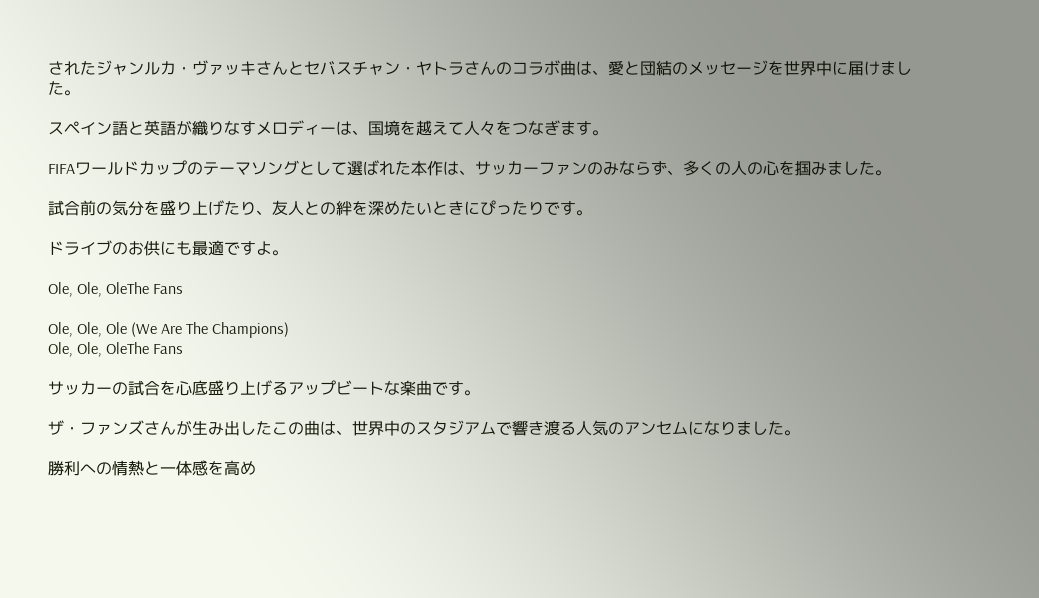されたジャンルカ・ヴァッキさんとセバスチャン・ヤトラさんのコラボ曲は、愛と団結のメッセージを世界中に届けました。

スペイン語と英語が織りなすメロディーは、国境を越えて人々をつなぎます。

FIFAワールドカップのテーマソングとして選ばれた本作は、サッカーファンのみならず、多くの人の心を掴みました。

試合前の気分を盛り上げたり、友人との絆を深めたいときにぴったりです。

ドライブのお供にも最適ですよ。

Ole, Ole, OleThe Fans

Ole, Ole, Ole (We Are The Champions)
Ole, Ole, OleThe Fans

サッカーの試合を心底盛り上げるアップビートな楽曲です。

ザ・ファンズさんが生み出したこの曲は、世界中のスタジアムで響き渡る人気のアンセムになりました。

勝利への情熱と一体感を高め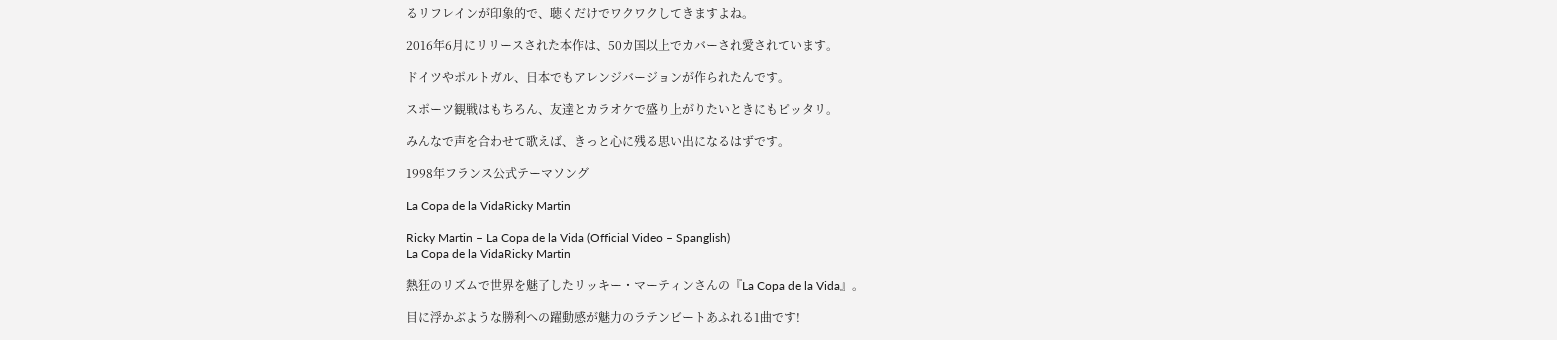るリフレインが印象的で、聴くだけでワクワクしてきますよね。

2016年6月にリリースされた本作は、50カ国以上でカバーされ愛されています。

ドイツやポルトガル、日本でもアレンジバージョンが作られたんです。

スポーツ観戦はもちろん、友達とカラオケで盛り上がりたいときにもピッタリ。

みんなで声を合わせて歌えば、きっと心に残る思い出になるはずです。

1998年フランス公式テーマソング

La Copa de la VidaRicky Martin

Ricky Martin – La Copa de la Vida (Official Video – Spanglish)
La Copa de la VidaRicky Martin

熱狂のリズムで世界を魅了したリッキー・マーティンさんの『La Copa de la Vida』。

目に浮かぶような勝利への躍動感が魅力のラテンビートあふれる1曲です!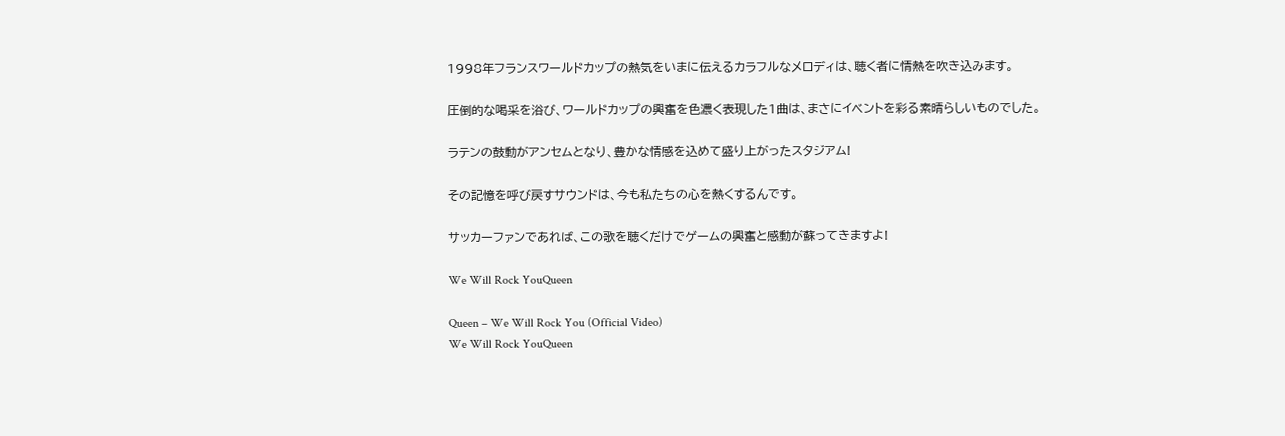1998年フランスワールドカップの熱気をいまに伝えるカラフルなメロディは、聴く者に情熱を吹き込みます。

圧倒的な喝采を浴び、ワールドカップの興奮を色濃く表現した1曲は、まさにイベントを彩る素晴らしいものでした。

ラテンの鼓動がアンセムとなり、豊かな情感を込めて盛り上がったスタジアム!

その記憶を呼び戻すサウンドは、今も私たちの心を熱くするんです。

サッカーファンであれば、この歌を聴くだけでゲームの興奮と感動が蘇ってきますよ!

We Will Rock YouQueen

Queen – We Will Rock You (Official Video)
We Will Rock YouQueen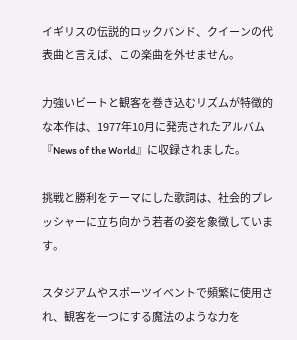イギリスの伝説的ロックバンド、クイーンの代表曲と言えば、この楽曲を外せません。

力強いビートと観客を巻き込むリズムが特徴的な本作は、1977年10月に発売されたアルバム『News of the World』に収録されました。

挑戦と勝利をテーマにした歌詞は、社会的プレッシャーに立ち向かう若者の姿を象徴しています。

スタジアムやスポーツイベントで頻繁に使用され、観客を一つにする魔法のような力を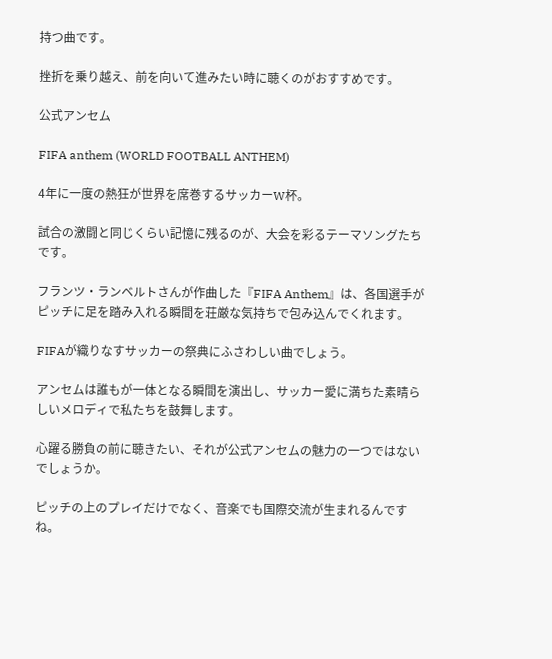持つ曲です。

挫折を乗り越え、前を向いて進みたい時に聴くのがおすすめです。

公式アンセム

FIFA anthem (WORLD FOOTBALL ANTHEM)

4年に一度の熱狂が世界を席巻するサッカーW杯。

試合の激闘と同じくらい記憶に残るのが、大会を彩るテーマソングたちです。

フランツ・ランベルトさんが作曲した『FIFA Anthem』は、各国選手がピッチに足を踏み入れる瞬間を荘厳な気持ちで包み込んでくれます。

FIFAが織りなすサッカーの祭典にふさわしい曲でしょう。

アンセムは誰もが一体となる瞬間を演出し、サッカー愛に満ちた素晴らしいメロディで私たちを鼓舞します。

心躍る勝負の前に聴きたい、それが公式アンセムの魅力の一つではないでしょうか。

ピッチの上のプレイだけでなく、音楽でも国際交流が生まれるんですね。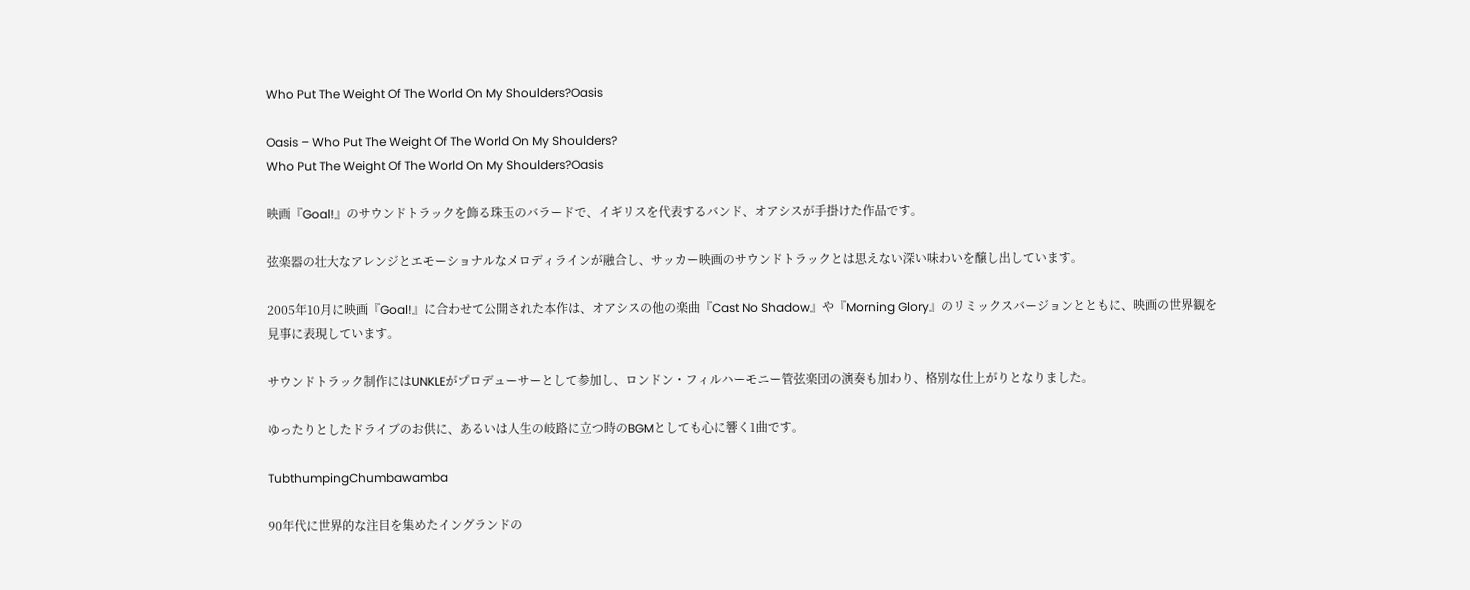Who Put The Weight Of The World On My Shoulders?Oasis

Oasis – Who Put The Weight Of The World On My Shoulders?
Who Put The Weight Of The World On My Shoulders?Oasis

映画『Goal!』のサウンドトラックを飾る珠玉のバラードで、イギリスを代表するバンド、オアシスが手掛けた作品です。

弦楽器の壮大なアレンジとエモーショナルなメロディラインが融合し、サッカー映画のサウンドトラックとは思えない深い味わいを醸し出しています。

2005年10月に映画『Goal!』に合わせて公開された本作は、オアシスの他の楽曲『Cast No Shadow』や『Morning Glory』のリミックスバージョンとともに、映画の世界観を見事に表現しています。

サウンドトラック制作にはUNKLEがプロデューサーとして参加し、ロンドン・フィルハーモニー管弦楽団の演奏も加わり、格別な仕上がりとなりました。

ゆったりとしたドライブのお供に、あるいは人生の岐路に立つ時のBGMとしても心に響く1曲です。

TubthumpingChumbawamba

90年代に世界的な注目を集めたイングランドの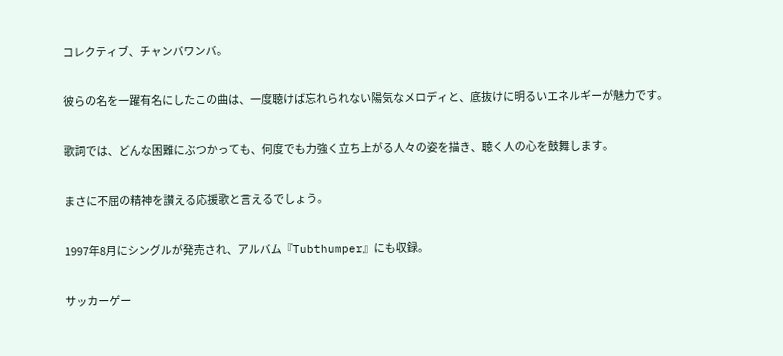コレクティブ、チャンバワンバ。

彼らの名を一躍有名にしたこの曲は、一度聴けば忘れられない陽気なメロディと、底抜けに明るいエネルギーが魅力です。

歌詞では、どんな困難にぶつかっても、何度でも力強く立ち上がる人々の姿を描き、聴く人の心を鼓舞します。

まさに不屈の精神を讃える応援歌と言えるでしょう。

1997年8月にシングルが発売され、アルバム『Tubthumper』にも収録。

サッカーゲー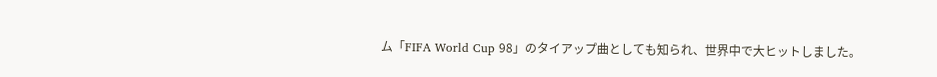ム「FIFA World Cup 98」のタイアップ曲としても知られ、世界中で大ヒットしました。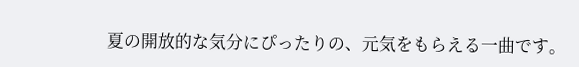夏の開放的な気分にぴったりの、元気をもらえる一曲です。